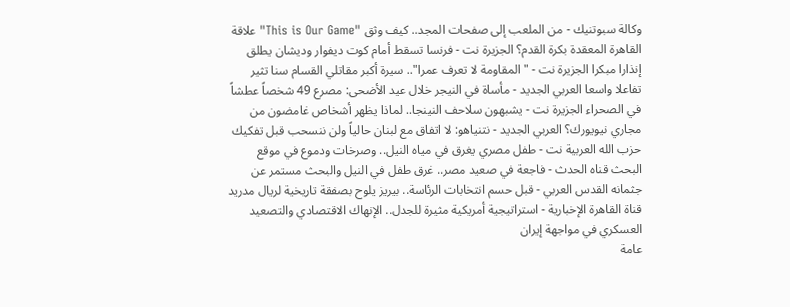وكالة سبوتنيك - من الملعب إلى صفحات المجد.. كيف وثق "This is Our Game" علاقة القاهرة المعقدة بكرة القدم؟ الجزيرة نت - فرنسا تسقط أمام كوت ديفوار وديشان يطلق إنذارا مبكرا الجزيرة نت - "المقاومة لا تعرف عمرا".. سيرة أكبر مقاتلي القسام سنا تثير تفاعلا واسعا العربي الجديد - مأساة في النيجر خلال عيد الأضحى: مصرع 49 شخصاً عطشاً في الصحراء الجزيرة نت - يشبهون سلاحف النينجا.. لماذا يظهر أشخاص غامضون من مجاري نيويورك؟ العربي الجديد - نتنياهو: لا اتفاق مع لبنان حالياً ولن ننسحب قبل تفكيك حزب الله العربية نت - طفل مصري يغرق في مياه النيل.. وصرخات ودموع في موقع البحث قناه الحدث - فاجعة في صعيد مصر.. غرق طفل في النيل والبحث مستمر عن جثمانه القدس العربي - قبل حسم انتخابات الرئاسة.. بيريز يلوح بصفقة تاريخية لريال مدريد قناة القاهرة الإخبارية - استراتيجية أمريكية مثيرة للجدل.. الإنهاك الاقتصادي والتصعيد العسكري في مواجهة إيران
عامة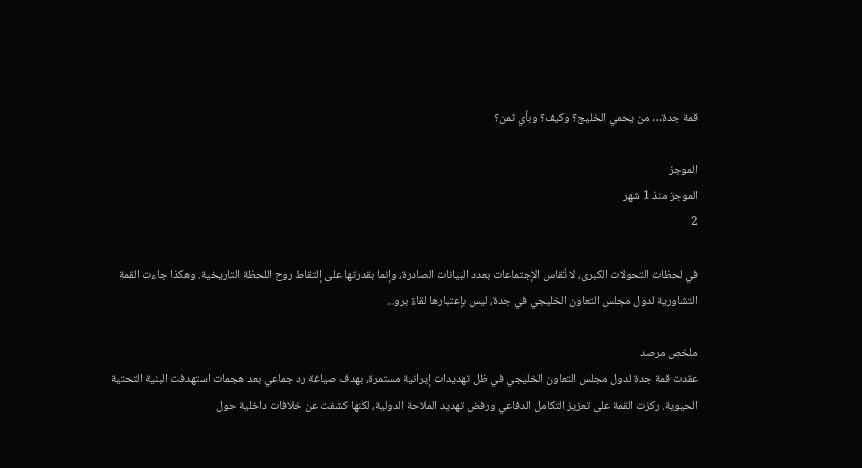قمة جدة… من يحمي الخليج؟ وكيف؟ وبأي ثمن؟

الموجز
الموجز منذ 1 شهر
2

في لحظات التحولات الكبرى، لا تُقاس الإجتماعات بعدد البيانات الصادرة، وإنما بقدرتها على إلتقاط روح اللحظة التاريخية. وهكذا جاءت القمة التشاورية لدول مجلس التعاون الخليجي في جدة، ليس بإعتبارها لقاءً برو...

ملخص مرصد
عقدت قمة جدة لدول مجلس التعاون الخليجي في ظل تهديدات إيرانية مستمرة، بهدف صياغة رد جماعي بعد هجمات استهدفت البنية التحتية الحيوية. ركزت القمة على تعزيز التكامل الدفاعي ورفض تهديد الملاحة الدولية، لكنها كشفت عن خلافات داخلية حول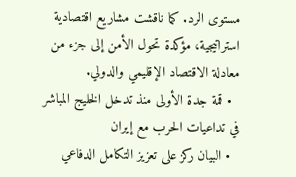مستوى الرد. كما ناقشت مشاريع اقتصادية استراتيجية، مؤكدة تحول الأمن إلى جزء من معادلة الاقتصاد الإقليمي والدولي.
  • قمة جدة الأولى منذ تدخل الخليج المباشر في تداعيات الحرب مع إيران
  • البيان ركز على تعزيز التكامل الدفاعي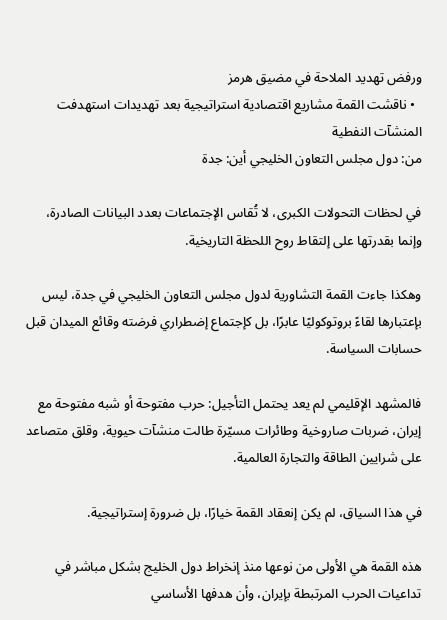ورفض تهديد الملاحة في مضيق هرمز
  • ناقشت القمة مشاريع اقتصادية استراتيجية بعد تهديدات استهدفت المنشآت النفطية
من: دول مجلس التعاون الخليجي أين: جدة

في لحظات التحولات الكبرى، لا تُقاس الإجتماعات بعدد البيانات الصادرة، وإنما بقدرتها على إلتقاط روح اللحظة التاريخية.

وهكذا جاءت القمة التشاورية لدول مجلس التعاون الخليجي في جدة، ليس بإعتبارها لقاءً بروتوكوليًا عابرًا، بل كإجتماع إضطراري فرضته وقائع الميدان قبل حسابات السياسة.

فالمشهد الإقليمي لم يعد يحتمل التأجيل: حرب مفتوحة أو شبه مفتوحة مع إيران، ضربات صاروخية وطائرات مسيّرة طالت منشآت حيوية، وقلق متصاعد على شرايين الطاقة والتجارة العالمية.

في هذا السياق، لم يكن إنعقاد القمة خيارًا، بل ضرورة إستراتيجية.

هذه القمة هي الأولى من نوعها منذ إنخراط دول الخليج بشكل مباشر في تداعيات الحرب المرتبطة بإيران، وأن هدفها الأساسي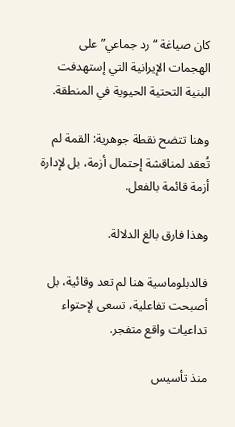كان صياغة “رد جماعي” على الهجمات الإيرانية التي إستهدفت البنية التحتية الحيوية في المنطقة.

وهنا تتضح نقطة جوهرية: القمة لم تُعقد لمناقشة إحتمال أزمة، بل لإدارة أزمة قائمة بالفعل.

وهذا فارق بالغ الدلالة.

فالدبلوماسية هنا لم تعد وقائية، بل أصبحت تفاعلية، تسعى لإحتواء تداعيات واقع متفجر.

منذ تأسيس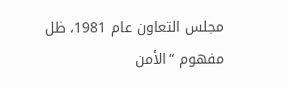مجلس التعاون عام 1981، ظل مفهوم “الأمن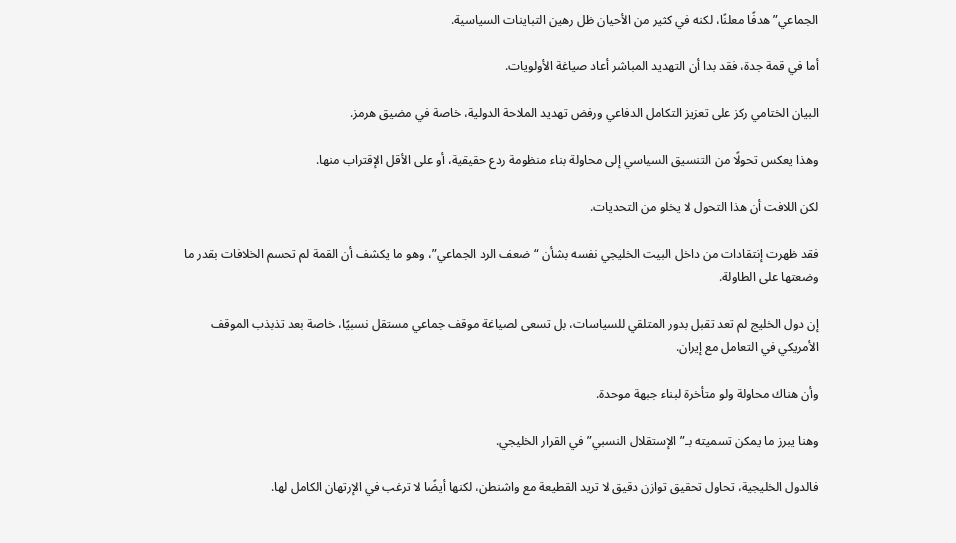الجماعي” هدفًا معلنًا، لكنه في كثير من الأحيان ظل رهين التباينات السياسية.

أما في قمة جدة، فقد بدا أن التهديد المباشر أعاد صياغة الأولويات.

البيان الختامي ركز على تعزيز التكامل الدفاعي ورفض تهديد الملاحة الدولية، خاصة في مضيق هرمز.

وهذا يعكس تحولًا من التنسيق السياسي إلى محاولة بناء منظومة ردع حقيقية، أو على الأقل الإقتراب منها.

لكن اللافت أن هذا التحول لا يخلو من التحديات.

فقد ظهرت إنتقادات من داخل البيت الخليجي نفسه بشأن “ضعف الرد الجماعي”، وهو ما يكشف أن القمة لم تحسم الخلافات بقدر ما وضعتها على الطاولة.

إن دول الخليج لم تعد تقبل بدور المتلقي للسياسات، بل تسعى لصياغة موقف جماعي مستقل نسبيًا، خاصة بعد تذبذب الموقف الأمريكي في التعامل مع إيران.

وأن هناك محاولة ولو متأخرة لبناء جبهة موحدة.

وهنا يبرز ما يمكن تسميته بـ”الإستقلال النسبي” في القرار الخليجي.

فالدول الخليجية، تحاول تحقيق توازن دقيق لا تريد القطيعة مع واشنطن، لكنها أيضًا لا ترغب في الإرتهان الكامل لها.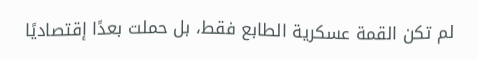لم تكن القمة عسكرية الطابع فقط، بل حملت بعدًا إقتصاديًا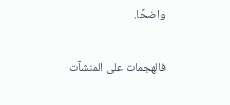واضحًا.

فالهجمات على المنشآت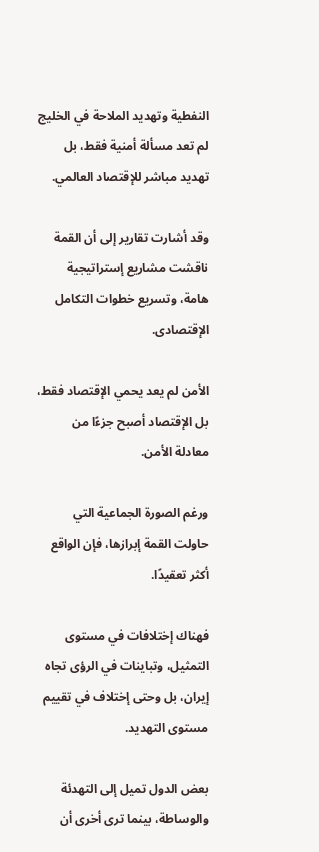النفطية وتهديد الملاحة في الخليج لم تعد مسألة أمنية فقط، بل تهديد مباشر للإقتصاد العالمي.

وقد أشارت تقارير إلى أن القمة ناقشت مشاريع إستراتيجية هامة، وتسريع خطوات التكامل الإقتصادى.

الأمن لم يعد يحمي الإقتصاد فقط، بل الإقتصاد أصبح جزءًا من معادلة الأمن.

ورغم الصورة الجماعية التي حاولت القمة إبرازها، فإن الواقع أكثر تعقيدًا.

فهناك إختلافات في مستوى التمثيل، وتباينات في الرؤى تجاه إيران، بل وحتى إختلاف في تقييم مستوى التهديد.

بعض الدول تميل إلى التهدئة والوساطة، بينما ترى أخرى أن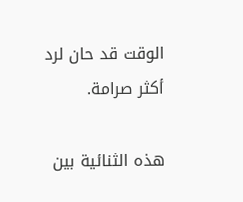الوقت قد حان لرد أكثر صرامة.

هذه الثنائية بين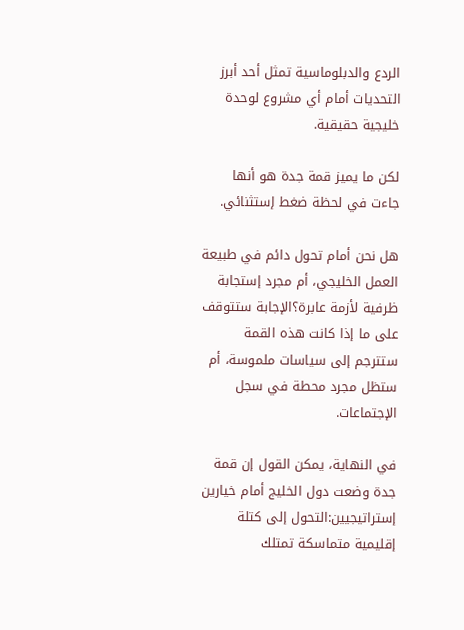الردع والدبلوماسية تمثل أحد أبرز التحديات أمام أي مشروع لوحدة خليجية حقيقية.

لكن ما يميز قمة جدة هو أنها جاءت في لحظة ضغط إستثنائي.

هل نحن أمام تحول دائم في طبيعة العمل الخليجي، أم مجرد إستجابة ظرفية لأزمة عابرة؟الإجابة ستتوقف على ما إذا كانت هذه القمة ستترجم إلى سياسات ملموسة، أم ستظل مجرد محطة في سجل الإجتماعات.

في النهاية، يمكن القول إن قمة جدة وضعت دول الخليج أمام خيارين إستراتيجيين:التحول إلى كتلة إقليمية متماسكة تمتلك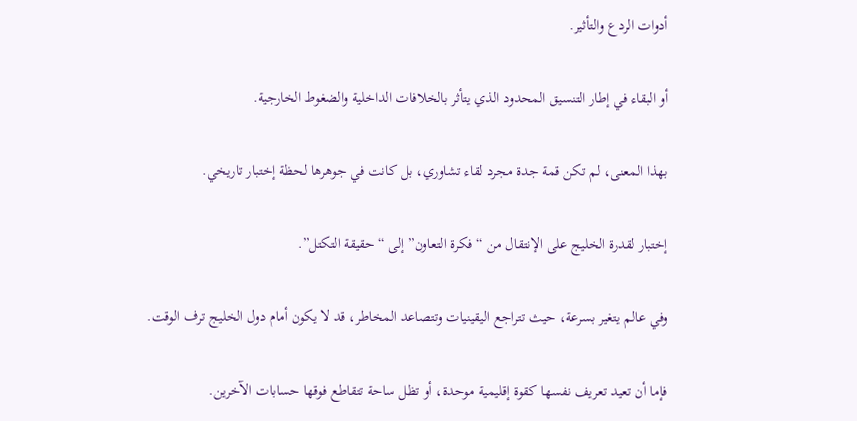أدوات الردع والتأثير.

أو البقاء في إطار التنسيق المحدود الذي يتأثر بالخلافات الداخلية والضغوط الخارجية.

بهذا المعنى، لم تكن قمة جدة مجرد لقاء تشاوري، بل كانت في جوهرها لحظة إختبار تاريخي.

إختبار لقدرة الخليج على الإنتقال من “فكرة التعاون” إلى “حقيقة التكتل”.

وفي عالم يتغير بسرعة، حيث تتراجع اليقينيات وتتصاعد المخاطر، قد لا يكون أمام دول الخليج ترف الوقت.

فإما أن تعيد تعريف نفسها كقوة إقليمية موحدة، أو تظل ساحة تتقاطع فوقها حسابات الآخرين.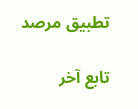تطبيق مرصد

تابع آخر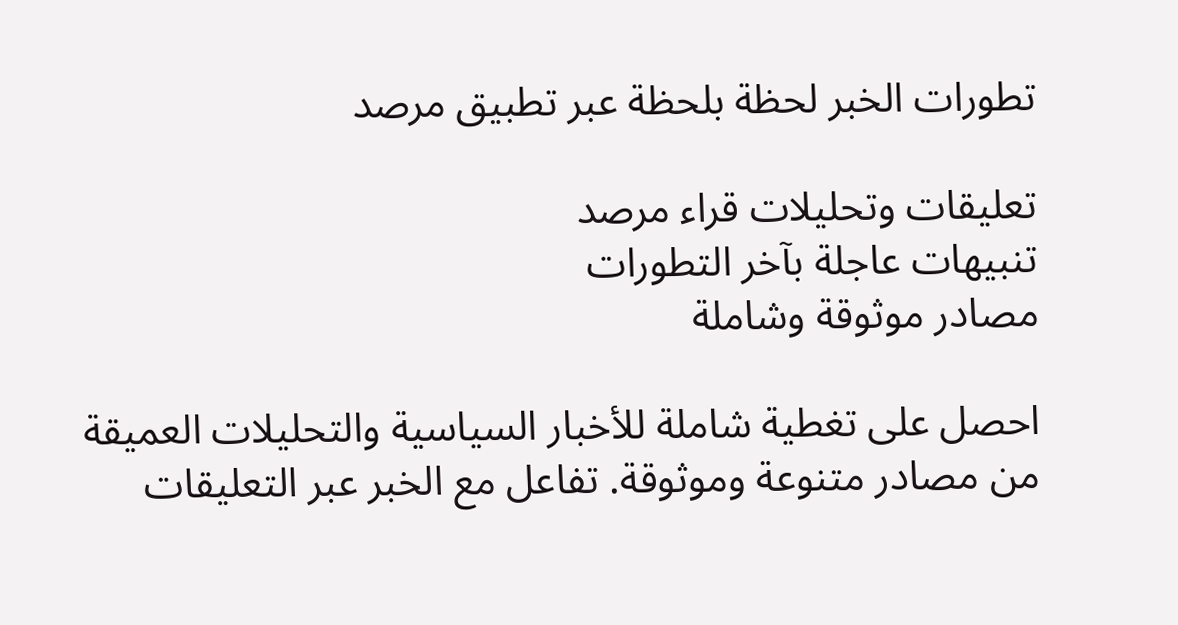تطورات الخبر لحظة بلحظة عبر تطبيق مرصد

تعليقات وتحليلات قراء مرصد
تنبيهات عاجلة بآخر التطورات
مصادر موثوقة وشاملة

احصل على تغطية شاملة للأخبار السياسية والتحليلات العميقة من مصادر متنوعة وموثوقة. تفاعل مع الخبر عبر التعليقات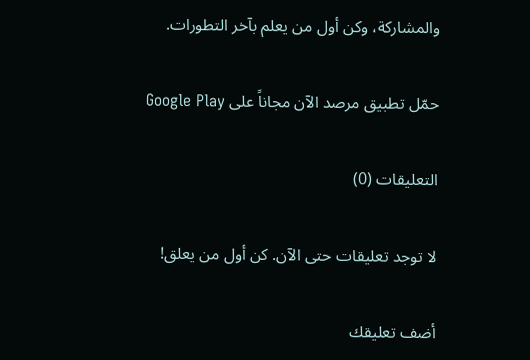والمشاركة، وكن أول من يعلم بآخر التطورات.

حمّل تطبيق مرصد الآن مجاناً على Google Play

التعليقات (0)

لا توجد تعليقات حتى الآن. كن أول من يعلق!

أضف تعليقك